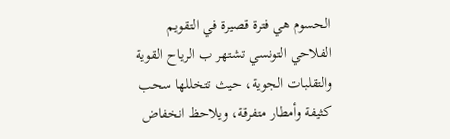الحسوم هي فترة قصيرة في التقويم الفلاحي التونسي تشتهر ب الرياح القوية والتقلبات الجوية، حيث تتخللها سحب كثيفة وأمطار متفرقة، ويلاحظ انخفاض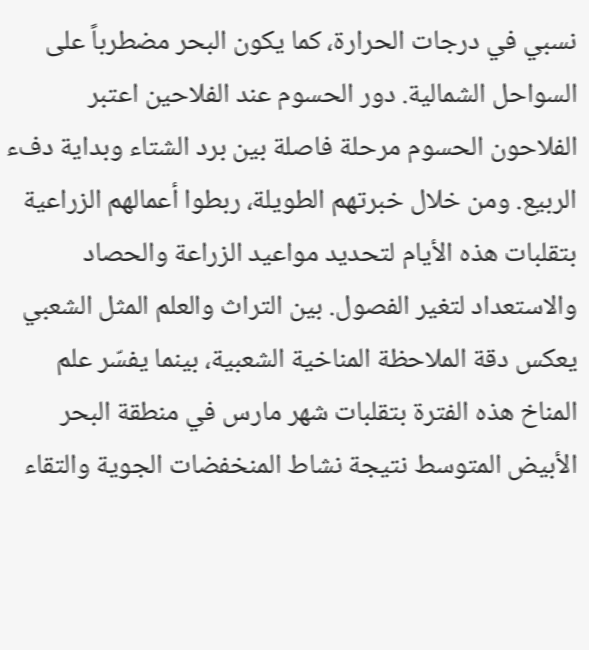نسبي في درجات الحرارة، كما يكون البحر مضطرباً على السواحل الشمالية. دور الحسوم عند الفلاحين اعتبر الفلاحون الحسوم مرحلة فاصلة بين برد الشتاء وبداية دفء الربيع. ومن خلال خبرتهم الطويلة، ربطوا أعمالهم الزراعية بتقلبات هذه الأيام لتحديد مواعيد الزراعة والحصاد والاستعداد لتغير الفصول. بين التراث والعلم المثل الشعبي يعكس دقة الملاحظة المناخية الشعبية، بينما يفسّر علم المناخ هذه الفترة بتقلبات شهر مارس في منطقة البحر الأبيض المتوسط نتيجة نشاط المنخفضات الجوية والتقاء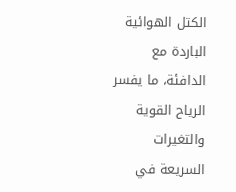الكتل الهوائية الباردة مع الدافئة، ما يفسر الرياح القوية والتغيرات السريعة في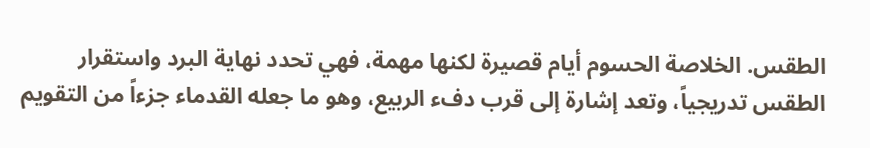الطقس. الخلاصة الحسوم أيام قصيرة لكنها مهمة، فهي تحدد نهاية البرد واستقرار الطقس تدريجياً، وتعد إشارة إلى قرب دفء الربيع، وهو ما جعله القدماء جزءاً من التقويم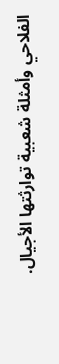الفلاحي وأمثلة شعبية توارثتها الأجيال.